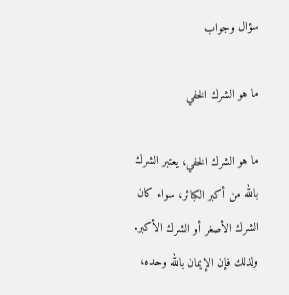سؤال وجواب

ما هو الشرك الخفي

ما هو الشرك الخفي، يعتبر الشرك بالله من أكبر الكبائر، سواء كان الشرك الأصغر أو الشرك الأكبر. ولذلك فإن الإيمان بالله وحده،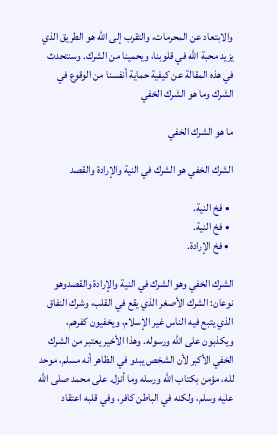والابتعاد عن المحرمات، والتقرب إلى الله هو الطريق الذي يزيد محبة الله في قلوبنا، ويحمينا من الشرك. وسنتحدث في هذه المقالة عن كيفية حماية أنفسنا من الوقوع في الشرك وما هو الشرك الخفي

ما هو الشرك الخفي

الشرك الخفي هو الشرك في النية والإرادة والقصد

  • فخ النية.
  • فخ النية.
  • فخ الإرادة.

الشرك الخفي وهو الشرك في النية والإرادة والقصدوهو نوعان: الشرك الأصغر الذي يقع في القلب، وشرك النفاق الذي يتبع فيه الناس غير الإسلام، ويخفيون كفرهم، ويكذبون على الله ورسوله. وهذا الأخير يعتبر من الشرك الخفي الأكبر لأن الشخص يبدو في الظاهر أنه مسلم، موحد لله، مؤمن بكتاب الله ورسله وما أنزل. على محمد صلى الله عليه وسلم، ولكنه في الباطن كافر، وفي قلبه اعتقاد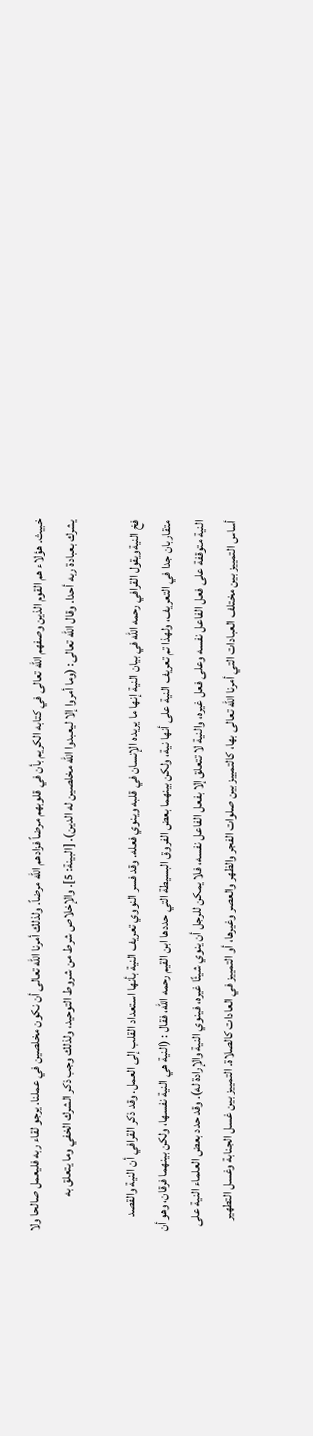خبيث. هؤلاء هم القوم الذين وصفهم الله تعالى في كتابه الكريم بأن في قلوبهم مرضاً فزادهم الله مرضاً. ولذلك أمرنا الله تعالى أن نكون مخلصين في عملنا. يرجو لقاء ربه فليعمل صالحا ولا يشرك بعبادة ربه أحدا. وقال الله تعالى: (وما أمروا إلا ليعبدوا الله مخلصين له الدين). [البينة: 5]. والإخلاص شرط من شروط التوحيد، ولذلك وجب ذكر الشرك الخفي وما يتعلق به

فخ النيةويقول القرافي رحمه الله في بيان النية إنها ما يريده الإنسان في قلبه وينوي فعله. وقد فسر النووي تعريف النية بأنها استعداد القلب إلى العمل. وقد ذكر القرافي أن النية والقصد متقاربان جدا في التعريف، ولهذا تم تعريف النية على أنها نية، ولكن بينهما بعض الفروق البسيطة التي حددها ابن القيم رحمه الله، فقال : (النية هي النية نفسها، ولكن بينهما فرقان، وهو أن النية متوقفة على فعل الفاعل نفسه وعلى فعل غيره، والنية لا تتعلق إلا بفعل الفاعل نفسه، فلا يمكن للرجل أن ينوي شيئًا غيره، فينوي النية والإرادة له). وقد حدد بعض العلماء النية على أساس التمييز بين مختلف العبادات التي أمرنا الله تعالى بها، كالتمييز بين صلوات الفجر والظهر والعصر وغيرها، أو التمييز في العادات كالصلاة. التمييز بين غسل الجنابة وغسل التطهير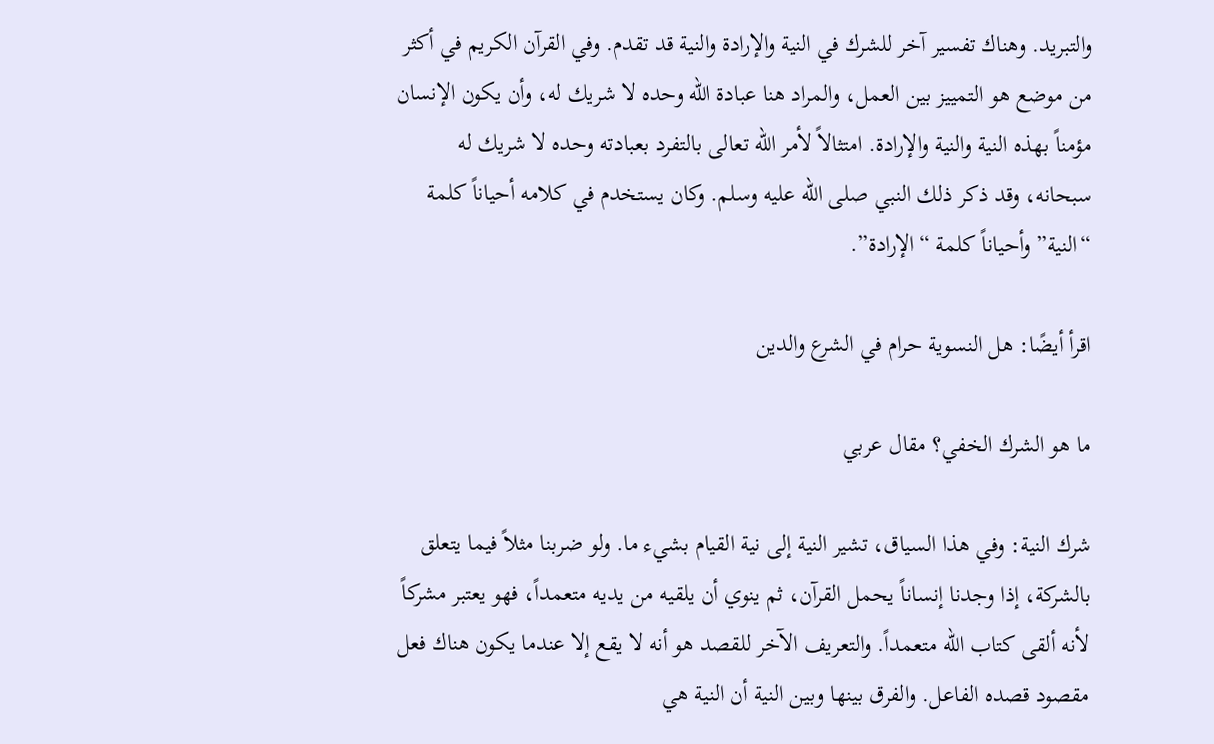والتبريد. وهناك تفسير آخر للشرك في النية والإرادة والنية قد تقدم. وفي القرآن الكريم في أكثر من موضع هو التمييز بين العمل، والمراد هنا عبادة الله وحده لا شريك له، وأن يكون الإنسان مؤمناً بهذه النية والنية والإرادة. امتثالاً لأمر الله تعالى بالتفرد بعبادته وحده لا شريك له سبحانه، وقد ذكر ذلك النبي صلى الله عليه وسلم. وكان يستخدم في كلامه أحياناً كلمة “النية” وأحياناً كلمة “الإرادة”.

اقرأ أيضًا: هل النسوية حرام في الشرع والدين

ما هو الشرك الخفي؟ مقال عربي

شرك النية: وفي هذا السياق، تشير النية إلى نية القيام بشيء ما. ولو ضربنا مثلاً فيما يتعلق بالشركة، إذا وجدنا إنساناً يحمل القرآن، ثم ينوي أن يلقيه من يديه متعمداً، فهو يعتبر مشركاً لأنه ألقى كتاب الله متعمداً. والتعريف الآخر للقصد هو أنه لا يقع إلا عندما يكون هناك فعل مقصود قصده الفاعل. والفرق بينها وبين النية أن النية هي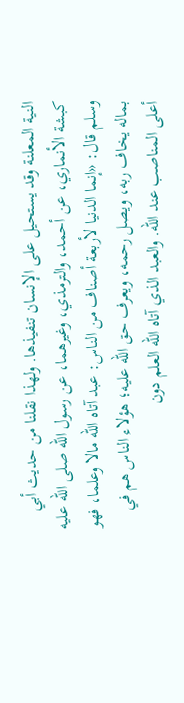النية المعلنة وقد يستحيل على الإنسان تنفيذها. ولهذا نقلنا من حديث أبي كبشة الأنماري، عن أحمد، والترمذي، وغيرهما، عن رسول الله صلى الله عليه وسلم قال: «إنما الدنيا لأربعة أصناف من الناس: عبد آتاه الله مالا وعلما، فهو بماله يخاف ربه، ويصل رحمه، ويعرف حق الله عليه؛ هؤلاء الناس هم في أعلى المناصب عند الله. والعبد الذي آتاه الله العلم دون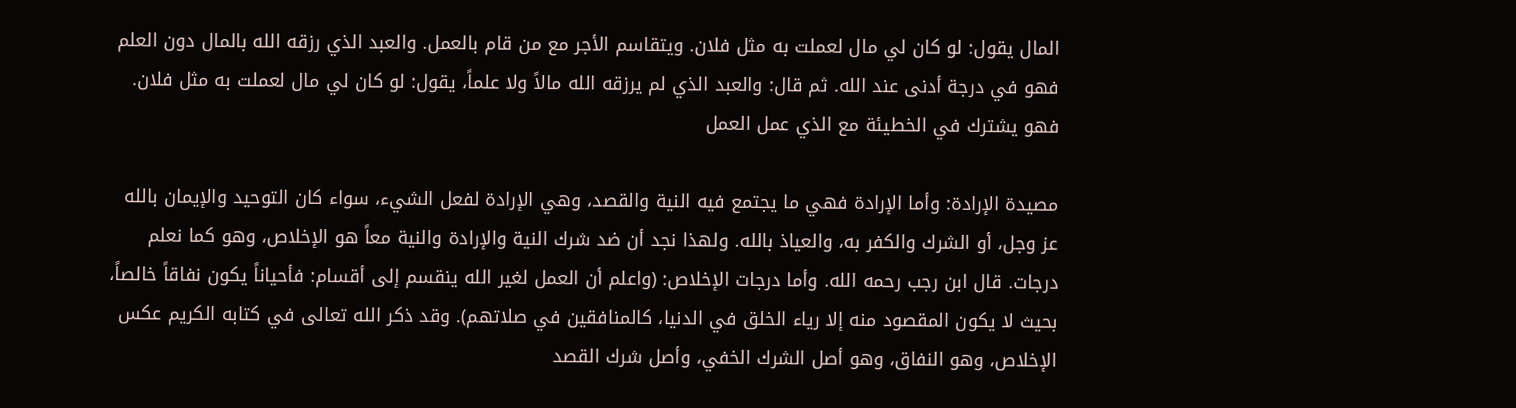المال يقول: لو كان لي مال لعملت به مثل فلان. ويتقاسم الأجر مع من قام بالعمل. والعبد الذي رزقه الله بالمال دون العلم فهو في درجة أدنى عند الله. ثم قال: والعبد الذي لم يرزقه الله مالاً ولا علماً، يقول: لو كان لي مال لعملت به مثل فلان. فهو يشترك في الخطيئة مع الذي عمل العمل

مصيدة الإرادة: وأما الإرادة فهي ما يجتمع فيه النية والقصد، وهي الإرادة لفعل الشيء، سواء كان التوحيد والإيمان بالله عز وجل، أو الشرك والكفر به، والعياذ بالله. ولهذا نجد أن ضد شرك النية والإرادة والنية معاً هو الإخلاص، وهو كما نعلم درجات. قال ابن رجب رحمه الله. وأما درجات الإخلاص: (واعلم أن العمل لغير الله ينقسم إلى أقسام: فأحياناً يكون نفاقاً خالصاً، بحيث لا يكون المقصود منه إلا رياء الخلق في الدنيا، كالمنافقين في صلاتهم). وقد ذكر الله تعالى في كتابه الكريم عكس الإخلاص، وهو النفاق، وهو أصل الشرك الخفي، وأصل شرك القصد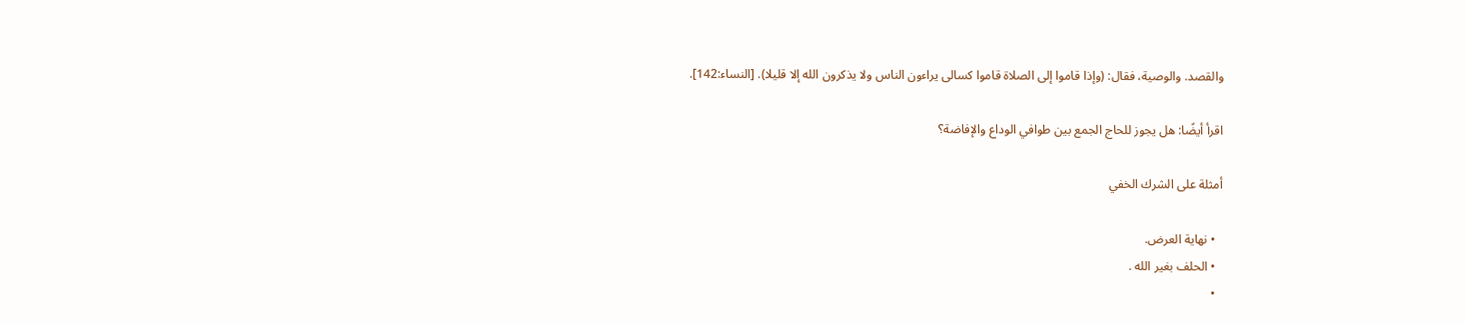والقصد. والوصية، فقال: (وإذا قاموا إلى الصلاة قاموا كسالى يراءون الناس ولا يذكرون الله إلا قليلا). [النساء:142].

اقرأ أيضًا: هل يجوز للحاج الجمع بين طوافي الوداع والإفاضة؟

أمثلة على الشرك الخفي

  • نهاية العرض.
  • الحلف بغير الله .
  •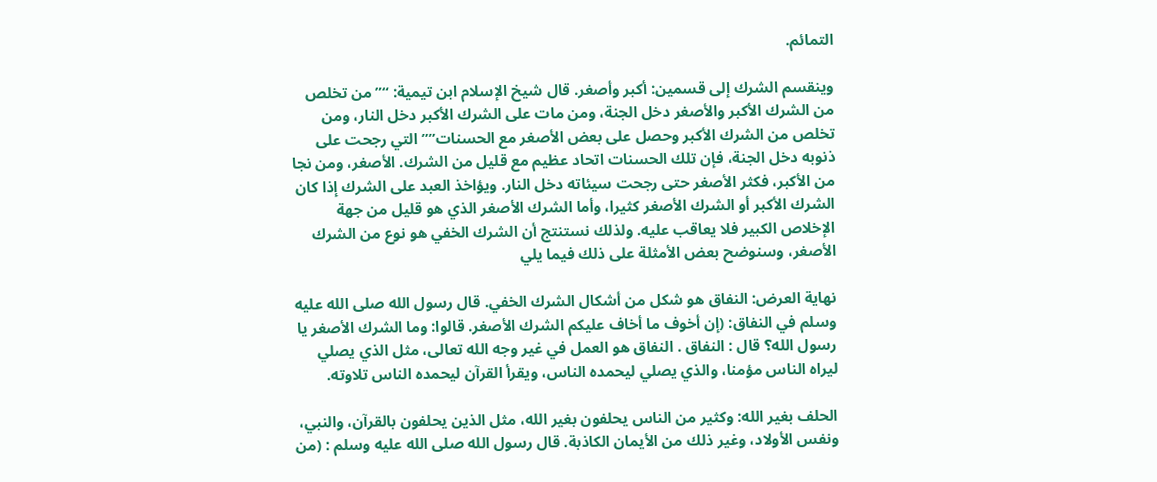التمائم.

وينقسم الشرك إلى قسمين: أكبر وأصغر. قال شيخ الإسلام ابن تيمية: “”من تخلص من الشرك الأكبر والأصغر دخل الجنة، ومن مات على الشرك الأكبر دخل النار، ومن تخلص من الشرك الأكبر وحصل على بعض الأصغر مع الحسنات”” التي رجحت على ذنوبه دخل الجنة، فإن تلك الحسنات اتحاد عظيم مع قليل من الشرك. الأصغر، ومن نجا من الأكبر، فكثر الأصغر حتى رجحت سيئاته دخل النار. ويؤاخذ العبد على الشرك إذا كان الشرك الأكبر أو الشرك الأصغر كثيرا، وأما الشرك الأصغر الذي هو قليل من جهة الإخلاص الكبير فلا يعاقب عليه. ولذلك نستنتج أن الشرك الخفي هو نوع من الشرك الأصغر، وسنوضح بعض الأمثلة على ذلك فيما يلي

نهاية العرض: النفاق هو شكل من أشكال الشرك الخفي. قال رسول الله صلى الله عليه وسلم في النفاق: (إن أخوف ما أخاف عليكم الشرك الأصغر. قالوا: وما الشرك الأصغر يا رسول الله؟ قال : النفاق . النفاق هو العمل في غير وجه الله تعالى، مثل الذي يصلي ليراه الناس مؤمنا، والذي يصلي ليحمده الناس، ويقرأ القرآن ليحمده الناس تلاوته.

الحلف بغير الله: وكثير من الناس يحلفون بغير الله، مثل الذين يحلفون بالقرآن، والنبي، ونفس الأولاد، وغير ذلك من الأيمان الكاذبة. قال رسول الله صلى الله عليه وسلم : (من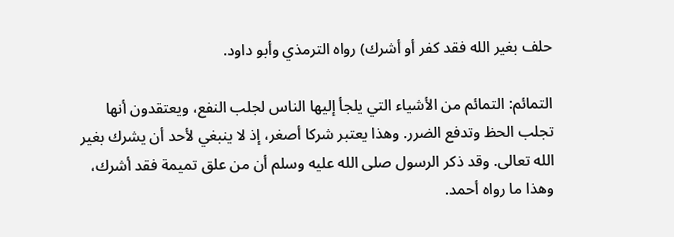حلف بغير الله فقد كفر أو أشرك) رواه الترمذي وأبو داود.

التمائم: التمائم من الأشياء التي يلجأ إليها الناس لجلب النفع، ويعتقدون أنها تجلب الحظ وتدفع الضرر. وهذا يعتبر شركا أصغر، إذ لا ينبغي لأحد أن يشرك بغير الله تعالى. وقد ذكر الرسول صلى الله عليه وسلم أن من علق تميمة فقد أشرك، وهذا ما رواه أحمد.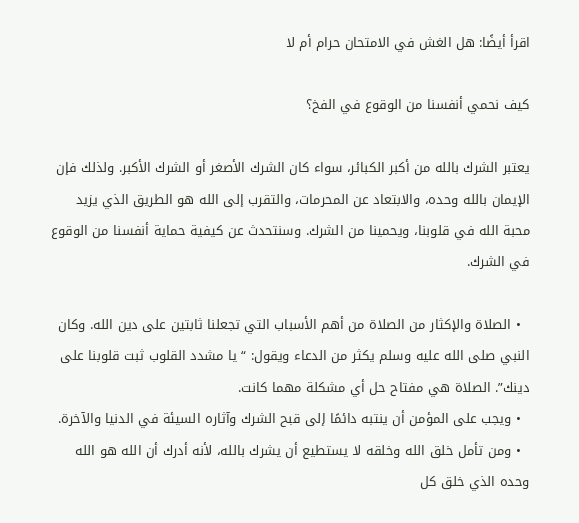اقرأ أيضًا: هل الغش في الامتحان حرام أم لا

كيف نحمي أنفسنا من الوقوع في الفخ؟

يعتبر الشرك بالله من أكبر الكبائر، سواء كان الشرك الأصغر أو الشرك الأكبر. ولذلك فإن الإيمان بالله وحده، والابتعاد عن المحرمات، والتقرب إلى الله هو الطريق الذي يزيد محبة الله في قلوبنا، ويحمينا من الشرك. وسنتحدث عن كيفية حماية أنفسنا من الوقوع في الشرك.

  • الصلاة والإكثار من الصلاة من أهم الأسباب التي تجعلنا ثابتين على دين الله. وكان النبي صلى الله عليه وسلم يكثر من الدعاء ويقول: “يا مشدد القلوب ثبت قلوبنا على دينك”. الصلاة هي مفتاح حل أي مشكلة مهما كانت.
  • ويجب على المؤمن أن ينتبه دائمًا إلى قبح الشرك وآثاره السيئة في الدنيا والآخرة.
  • ومن تأمل خلق الله وخلقه لا يستطيع أن يشرك بالله، لأنه أدرك أن الله هو الله وحده الذي خلق كل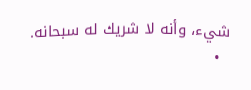شيء، وأنه لا شريك له سبحانه.
  •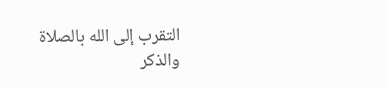التقرب إلى الله بالصلاة والذكر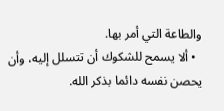والطاعة التي أمر بها.
  • ألا يسمح للشكوك أن تتسلل إليه، وأن يحصن نفسه دائما بذكر الله.